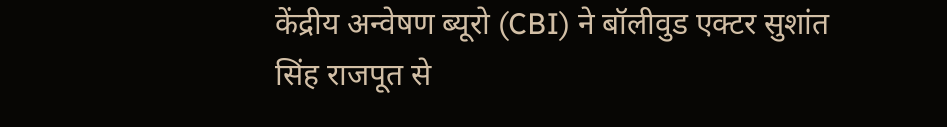केंद्रीय अन्वेषण ब्यूरो (CBI) ने बॉलीवुड एक्टर सुशांत सिंह राजपूत से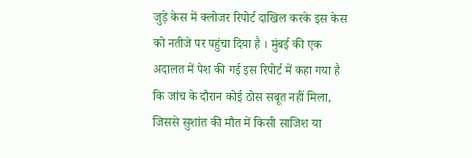जुड़े केस में क्लोजर रिपोर्ट दाखिल करके इस केस को नतीजे पर पहुंचा दिया है । मुंबई की एक अदालत में पेश की गई इस रिपोर्ट में कहा गया है कि जांच के दौरान कोई ठोस सबूत नहीं मिला, जिससे सुशांत की मौत में किसी साजिश या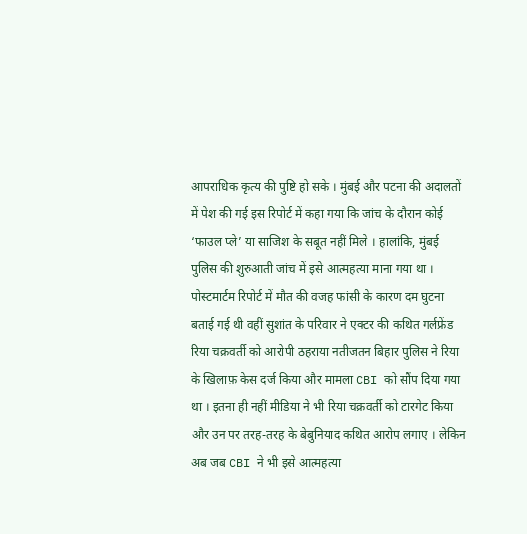आपराधिक कृत्य की पुष्टि हो सके । मुंबई और पटना की अदालतों में पेश की गई इस रिपोर्ट में कहा गया कि जांच के दौरान कोई ‘फाउल प्ले’ या साजिश के सबूत नहीं मिले । हालांकि, मुंबई पुलिस की शुरुआती जांच में इसे आत्महत्या माना गया था । पोस्टमार्टम रिपोर्ट में मौत की वजह फांसी के कारण दम घुटना बताई गई थी वहीं सुशांत के परिवार ने एक्टर की कथित गर्लफ्रेंड रिया चक्रवर्ती को आरोपी ठहराया नतीजतन बिहार पुलिस ने रिया के खिलाफ़ केस दर्ज किया और मामला CBI को सौंप दिया गया था । इतना ही नहीं मीडिया ने भी रिया चक्रवर्ती को टारगेट किया और उन पर तरह-तरह के बेबुनियाद कथित आरोप लगाए । लेकिन अब जब CBI ने भी इसे आत्महत्या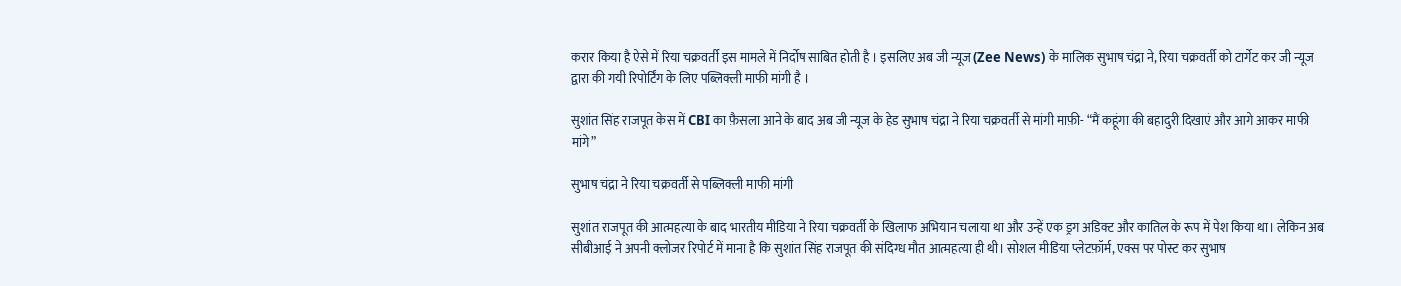करार किया है ऐसे में रिया चक्रवर्ती इस मामले में निर्दोष साबित होती है । इसलिए अब जी न्यूज (Zee News) के मालिक सुभाष चंद्रा ने, रिया चक्रवर्ती को टार्गेट कर जी न्यूज द्वारा की गयी रिपोर्टिंग के लिए पब्लिक्ली माफी मांगी है ।

सुशांत सिंह राजपूत केस में CBI का फ़ैसला आने के बाद अब जी न्यूज के हेड सुभाष चंद्रा ने रिया चक्रवर्ती से मांगी माफ़ी- “मैं कहूंगा की बहादुरी दिखाएं और आगे आकर माफी मांगे”

सुभाष चंद्रा ने रिया चक्रवर्ती से पब्लिक्ली माफी मांगी

सुशांत राजपूत की आत्महत्या के बाद भारतीय मीडिया ने रिया चक्रवर्ती के खिलाफ अभियान चलाया था और उन्हें एक ड्रग अडिक्ट और कातिल के रूप में पेश किया था। लेकिन अब सीबीआई ने अपनी क्लोजर रिपोर्ट में माना है कि सुशांत सिंह राजपूत की संदिग्ध मौत आत्महत्या ही थी। सोशल मीडिया प्लेटफ़ॉर्म, एक्स पर पोस्ट कर सुभाष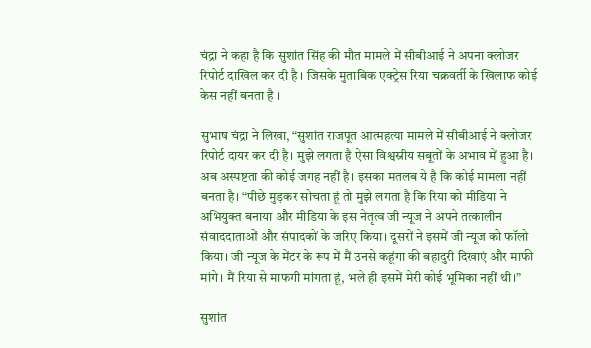चंद्रा ने कहा है कि सुशांत सिंह की मौत मामले में सीबीआई ने अपना क्लोजर रिपोर्ट दाखिल कर दी है । जिसके मुताबिक एक्ट्रेस रिया चक्रवर्ती के खिलाफ कोई केस नहीं बनता है ।

सुभाष चंद्रा ने लिखा, “सुशांत राजपूत आत्महत्या मामले में सीबीआई ने क्लोजर रिपोर्ट दायर कर दी है। मुझे लगता है ऐसा विश्वस्नीय सबूतों के अभाव में हुआ है। अब अस्पष्टता की कोई जगह नहीं है। इसका मतलब ये है कि कोई मामला नहीं बनता है। “पीछे मुड़कर सोचता हूं तो मुझे लगता है कि रिया को मीडिया ने अभियुक्त बनाया और मीडिया के इस नेतृत्व जी न्यूज ने अपने तत्कालीन संवाददाताओं और संपादकों के जरिए किया। दूसरों ने इसमें जी न्यूज को फॉलो किया। जी न्यूज के मेंटर के रूप में मैं उनसे कहूंगा की बहादुरी दिखाएं और माफी मांगे। मैं रिया से माफगी मांगता हूं, भले ही इसमें मेरी कोई भूमिका नहीं थी।”

सुशांत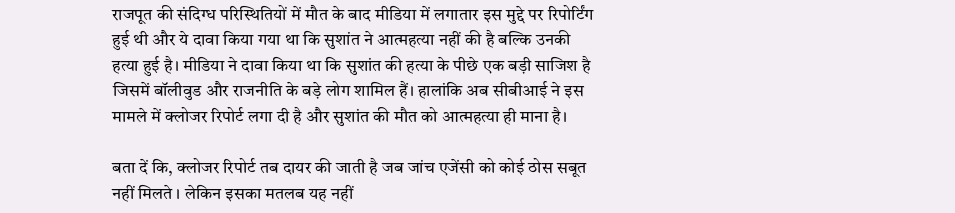राजपूत की संदिग्ध परिस्थितियों में मौत के बाद मीडिया में लगातार इस मुद्दे पर रिपोर्टिंग हुई थी और ये दावा किया गया था कि सुशांत ने आत्महत्या नहीं की है बल्कि उनकी हत्या हुई है। मीडिया ने दावा किया था कि सुशांत की हत्या के पीछे एक बड़ी साजिश है जिसमें बॉलीवुड और राजनीति के बड़े लोग शामिल हैं। हालांकि अब सीबीआई ने इस मामले में क्लोजर रिपोर्ट लगा दी है और सुशांत की मौत को आत्महत्या ही माना है।

बता दें कि, क्लोजर रिपोर्ट तब दायर की जाती है जब जांच एजेंसी को कोई ठोस सबूत नहीं मिलते । लेकिन इसका मतलब यह नहीं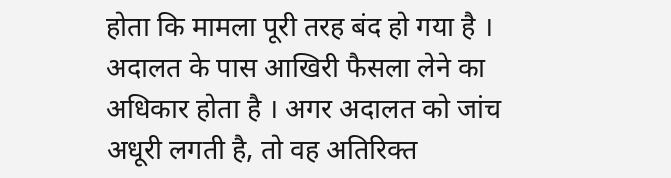होता कि मामला पूरी तरह बंद हो गया है । अदालत के पास आखिरी फैसला लेने का अधिकार होता है । अगर अदालत को जांच अधूरी लगती है, तो वह अतिरिक्त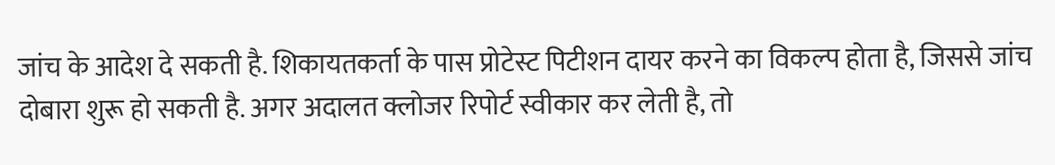जांच के आदेश दे सकती है. शिकायतकर्ता के पास प्रोटेस्ट पिटीशन दायर करने का विकल्प होता है, जिससे जांच दोबारा शुरू हो सकती है. अगर अदालत क्लोजर रिपोर्ट स्वीकार कर लेती है, तो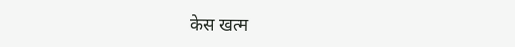केस खत्म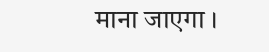माना जाएगा ।